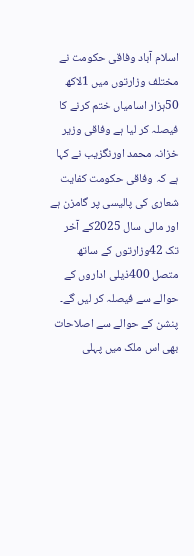اسلام آباد وفاقی حکومت نے مختلف وزارتوں میں 1لاکھ 50ہزار اسامیاں ختم کرنے کا فیصلہ کر لیا ہے وفاقی وزیر خزانہ محمد اورنگزیب نے کہا ہے کہ وفاقی حکومت کفایت شعاری کی پالیسی پر گامزن ہے اور مالی سال 2025کے آخر تک 42وزارتوں کے ساتھ متصل 400ذیلی اداروں کے حوالے سے فیصلہ کر لیں گے۔ پنشن کے حوالے سے اصلاحات بھی اس ملک میں پہلی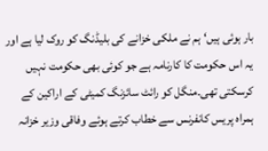بار ہوئی ہیں‘ ہم نے ملکی خزانے کی بلیڈنگ کو روک لیا ہے اور یہ اس حکومت کا کارنامہ ہے جو کوئی بھی حکومت نہیں کرسکتی تھی۔منگل کو رائٹ سائزنگ کمیٹی کے اراکین کے ہمراہ پریس کانفرنس سے خطاب کرتے ہوئے وفاقی وزیر خزانہ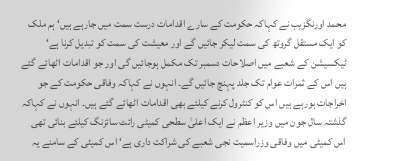محمد اورنگزیب نے کہاکہ حکومت کے سارے اقدامات درست سمت میں جارہے ہیں‘ ہم ملک کو ایک مستقل گروتھ کی سمت لیکر جائیں گے اور معیشت کی سمت کو تبدیل کرنا ہے‘ ٹیکسیشن کے شعبے میں اصلاحات دسمبر تک مکمل ہوجائیں گی اور جو اقدامات اٹھائے گئے ہیں اس کے ثمرات عوام تک جلد پہنچ جائیں گے۔ انہوں نے کہاکہ وفاقی حکومت کے جو اخراجات ہورہے ہیں اس کو کنٹرول کرنے کیلئے بھی اقدامات اٹھائے گئے ہیں۔ انہوں نے کہاکہ گذشتہ سال جون میں وزیر اعظم نے ایک اعلیٰ سطحی کمیٹی رائٹ سائزنگ کیلئے بنائی تھی اس کمیٹی میں وفاقی وزراسمیت نجی شعبے کی شراکت داری ہے‘ اس کمیٹی کے سامنے یہ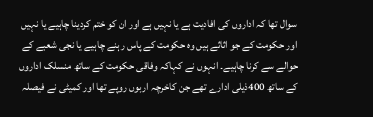سوال تھا کہ اداروں کی افادیت ہے یا نہیں ہے اور ان کو ختم کردینا چاہیے یا نہیں اور حکومت کے جو اثاثے ہیں وہ حکومت کے پاس رہنے چاہیے یا نجی شعبے کے حوالے سے کرنا چاہیے۔ انہوں نے کہاکہ وفاقی حکومت کے ساتھ منسلک اداروں کے ساتھ 400ذیلی ادارے تھے جن کاخرچہ اربوں روپے تھا اور کمیٹی نے فیصلہ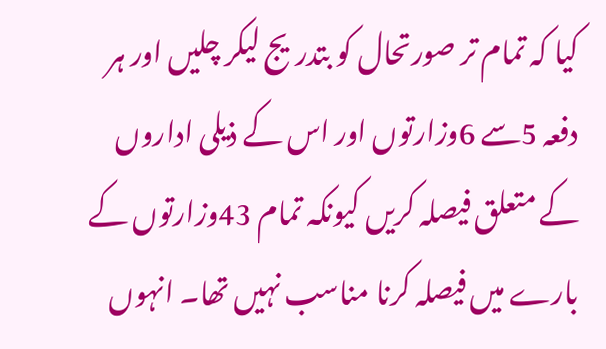کیا کہ تمام تر صورتحال کو بتدریج لیکر چلیں اور ہر دفعہ 5سے 6وزارتوں اور اس کے ذیلی اداروں کے متعلق فیصلہ کریں کیونکہ تمام 43وزارتوں کے بارے میں فیصلہ کرنا مناسب نہیں تھا۔ انہوں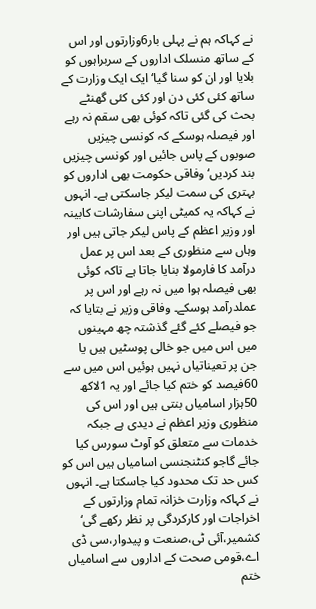نے کہاکہ ہم نے پہلی بار6وزارتوں اور اس کے ساتھ منسلک اداروں کے سربراہوں کو بلایا اور ان کو سنا گیا‘ ایک ایک وزارت کے ساتھ کئی کئی دن اور کئی کئی گھنٹے بحث کی گئی تاکہ کوئی بھی سقم نہ رہے اور فیصلہ ہوسکے کہ کونسی چیزیں صوبوں کے پاس جائیں اور کونسی چیزیں بند کردیں‘وفاقی حکومت بھی اداروں کو بہتری کی سمت لیکر جاسکتی ہے۔ انہوں نے کہاکہ یہ کمیٹی اپنی سفارشات کابینہ اور وزیر اعظم کے پاس لیکر جاتی ہیں اور وہاں سے منظوری کے بعد اس پر عمل درآمد کا فارمولا بنایا جاتا ہے تاکہ کوئی بھی فیصلہ ہوا میں نہ رہے اور اس پر عملدرآمد ہوسکے۔ وفاقی وزیر نے بتایا کہ جو فیصلے کئے گئے گذشتہ چھ مہینوں میں اس میں جو خالی پوسٹیں ہیں یا جن پر تعیناتیاں نہیں ہوئیں اس میں سے 60فیصد کو ختم کیا جائے اور یہ 1لاکھ 50ہزار اسامیاں بنتی ہیں اور اس کی منظوری وزیر اعظم نے دیدی ہے جبکہ خدمات سے متعلق کو آوٹ سورس کیا جائے گاجو کنٹنجنسی اسامیاں ہیں اس کو کس حد تک محدود کیا جاسکتا ہے۔ انہوں نے کہاکہ وزارت خزانہ تمام وزارتوں کے اخراجات اور کارکردگی پر نظر رکھے گی‘ کشمیر،آئی ٹی،صنعت و پیدوار،سی ڈی اے،قومی صحت کے اداروں سے اسامیاں ختم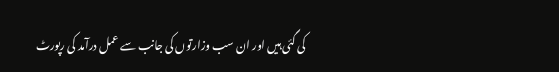کی گئی ہیں اور ان سب وزارتوں کی جانب سے عمل درآمد کی رپورٹ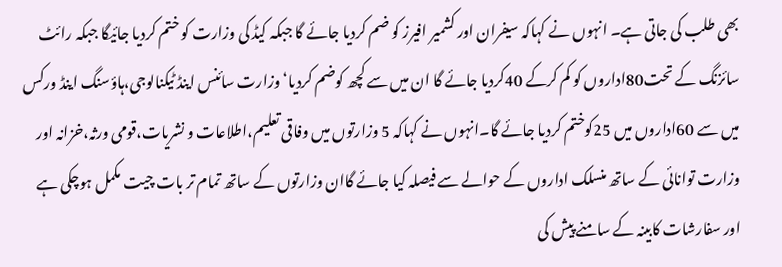بھی طلب کی جاتی ہے۔ انہوں نے کہاکہ سیفران اور کشمیر افیرز کو ضم کردیا جائے گا جبکہ کیڈ کی وزارت کو ختم کردیا جائیگا جبکہ رائٹ سائزنگ کے تحت80اداروں کو کم کرکے 40کردیا جائے گا ان میں سے کچھ کوضم کردیا‘وزارت سائنس اینڈ ٹیکنالوجی،ہاؤسنگ اینڈ ورکس میں سے 60اداروں میں 25کوختم کردیا جائے گا۔انہوں نے کہاکہ 5 وزارتوں میں وفاقی تعلیم،اطلاعات و نشریات،قومی ورثہ،خزانہ اور وزارت توانائی کے ساتھ منسلک اداروں کے حوالے سے فیصلہ کیا جائے گاان وزارتوں کے ساتھ تمام تر بات چیت مکمل ہوچکی ہے اور سفارشات کابینہ کے سامنے پیش کی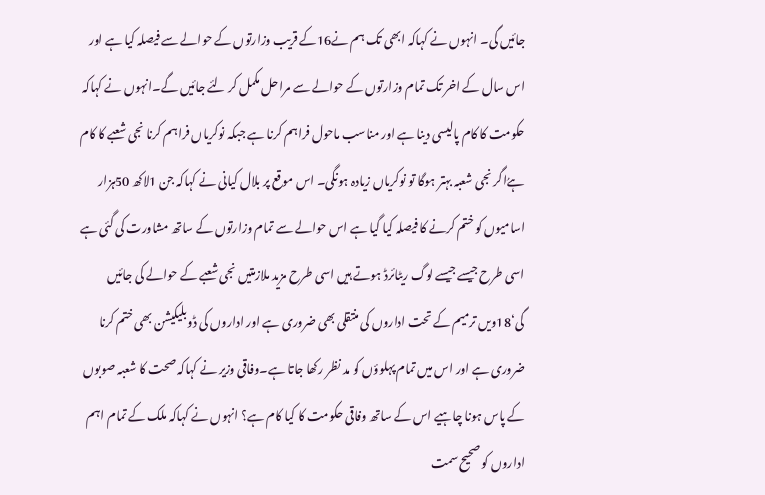جائیں گی۔ انہوں نے کہاکہ ابھی تک ہم نے16کے قریب وزارتوں کے حوالے سے فیصلہ کیا ہے اور اس سال کے اخر تک تمام وزارتوں کے حوالے سے مراحل مکمل کر لئے جائیں گے۔انہوں نے کہاکہ حکومت کا کام پالیسی دینا ہے اور مناسب ماحول فراہم کرنا ہے جبکہ نوکریاں فراہم کرنا نجی شعبے کا کام ہےُاگر نجی شعبہ بہتر ہوگا تو نوکریاں زیادہ ہونگی۔ اس موقع پر بلال کیانی نے کہاکہ جن 1لاکھ 50ہزار اسامیوں کو ختم کرنے کا فیصلہ کیا گیا ہے اس حوالے سے تمام وزارتوں کے ساتھ مشاورت کی گئی ہے اسی طرح جیسے جیسے لوگ ریٹائرڈ ہوتے ہیں اسی طرح مزید ملازمتیں نجی شعبے کے حوالے کی جائیں گی‘18ویں ترمیم کے تحت اداروں کی منتقلی بھی ضروری ہے اور اداروں کی ڈوبلیکیشن بھی ختم کرنا ضروری ہے اور اس میں تمام پہلوؤں کو مد نظر رکھا جاتا ہے۔وفاقی وزیر نے کہاکہ صحت کا شعبہ صوبوں کے پاس ہونا چاہیے اس کے ساتھ وفاقی حکومت کا کیا کام ہے؟ انہوں نے کہاکہ ملک کے تمام اہم اداروں کو صحیح سمت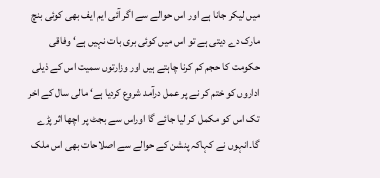میں لیکر جانا ہے اور اس حوالے سے اگر آئی ایم ایف بھی کوئی بنچ مارک دے دیتی ہے تو اس میں کوئی بری بات نہیں ہے‘ وفاقی حکومت کا حجم کم کرنا چاہتے ہیں اور وزارتوں سمیت اس کے ذیلی اداروں کو ختم کر نے پر عمل درآمد شروع کردیا ہے‘ مالی سال کے اخر تک اس کو مکمل کر لیا جائے گا اوراس سے بجٹ پر اچھا اثر پڑے گا۔انہوں نے کہاکہ پنشن کے حوالے سے اصلاحات بھی اس ملک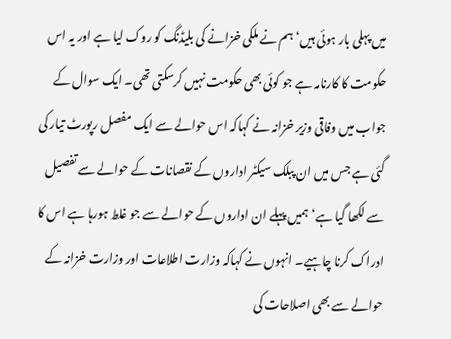میں پہلی بار ہوئی ہیں‘ ہم نے ملکی خزانے کی بلیڈنگ کو روک لیا ہے اور یہ اس حکومت کا کارنامہ ہے جو کوئی بھی حکومت نہیں کرسکتی تھی۔ ایک سوال کے جواب میں وفاقی وزیر خزانہ نے کہاکہ اس حوالے سے ایک مفصل رپورٹ تیار کی گئی ہے جس میں ان پبلک سیکٹر اداروں کے نقصانات کے حوالے سے تفصیل سے لکھا گیا ہے‘ ہمیں پہلے ان اداروں کے حوالے سے جو غلط ہورہا ہے اس کا ادراک کرنا چاہیے۔ انہوں نے کہاکہ وزارت اطلاعات اور وزارت خزانہ کے حوالے سے بھی اصلاحات کی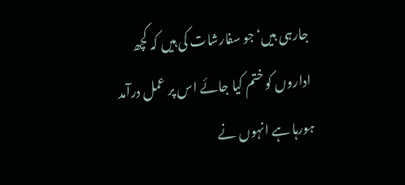جارہی ہیں‘جو سفارشات کی ہیں کہ کچھ اداروں کو ختم کیا جائے اس پر عمل درآمد ہورہا ہے انہوں نے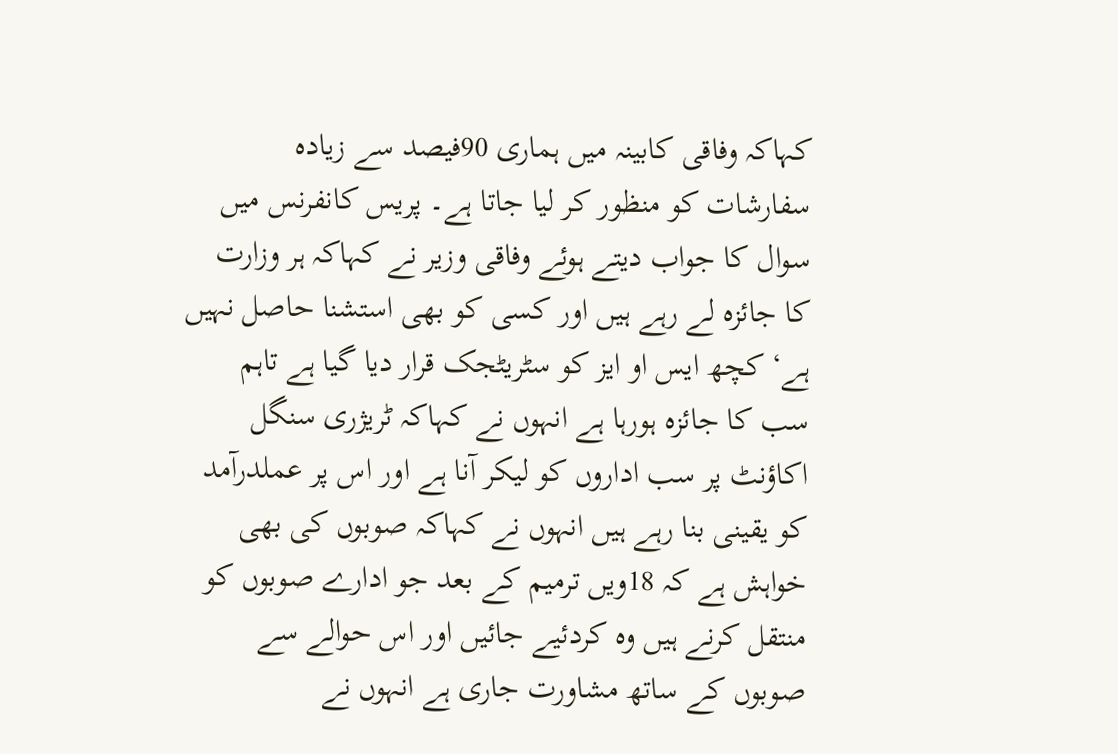کہاکہ وفاقی کابینہ میں ہماری 90فیصد سے زیادہ سفارشات کو منظور کر لیا جاتا ہے۔ پریس کانفرنس میں سوال کا جواب دیتے ہوئے وفاقی وزیر نے کہاکہ ہر وزارت کا جائزہ لے رہے ہیں اور کسی کو بھی استشنا حاصل نہیں ہے‘ کچھ ایس او ایز کو سٹریٹجک قرار دیا گیا ہے تاہم سب کا جائزہ ہورہا ہے انہوں نے کہاکہ ٹریژری سنگل اکاؤنٹ پر سب اداروں کو لیکر آنا ہے اور اس پر عملدرآمد کو یقینی بنا رہے ہیں انہوں نے کہاکہ صوبوں کی بھی خواہش ہے کہ 18ویں ترمیم کے بعد جو ادارے صوبوں کو منتقل کرنے ہیں وہ کردئیے جائیں اور اس حوالے سے صوبوں کے ساتھ مشاورت جاری ہے انہوں نے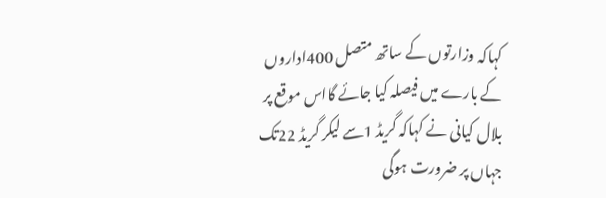کہاکہ وزارتوں کے ساتھ متصل 400اداروں کے بارے میں فیصلہ کیا جائے گااس موقع پر بلال کیانی نے کہاکہ گریڈ 1سے لیکر گریڈ 22تک جہاں پر ضرورت ہوگی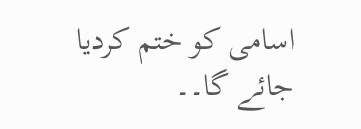اسامی کو ختم کردیا جائے گا۔۔